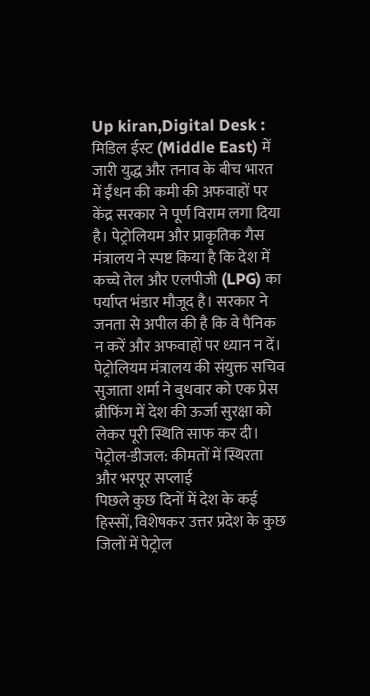Up kiran,Digital Desk : मिडिल ईस्ट (Middle East) में जारी युद्ध और तनाव के बीच भारत में ईंधन की कमी की अफवाहों पर केंद्र सरकार ने पूर्ण विराम लगा दिया है। पेट्रोलियम और प्राकृतिक गैस मंत्रालय ने स्पष्ट किया है कि देश में कच्चे तेल और एलपीजी (LPG) का पर्याप्त भंडार मौजूद है। सरकार ने जनता से अपील की है कि वे पैनिक न करें और अफवाहों पर ध्यान न दें। पेट्रोलियम मंत्रालय की संयुक्त सचिव सुजाता शर्मा ने बुधवार को एक प्रेस ब्रीफिंग में देश की ऊर्जा सुरक्षा को लेकर पूरी स्थिति साफ कर दी।
पेट्रोल-डीजल: कीमतों में स्थिरता और भरपूर सप्लाई
पिछले कुछ दिनों में देश के कई हिस्सों, विशेषकर उत्तर प्रदेश के कुछ जिलों में पेट्रोल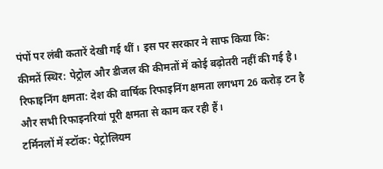पंपों पर लंबी कतारें देखी गई थीं। इस पर सरकार ने साफ किया कि:
कीमतें स्थिर: पेट्रोल और डीजल की कीमतों में कोई बढ़ोतरी नहीं की गई है।
रिफाइनिंग क्षमता: देश की वार्षिक रिफाइनिंग क्षमता लगभग 26 करोड़ टन है और सभी रिफाइनरियां पूरी क्षमता से काम कर रही हैं।
टर्मिनलों में स्टॉक: पेट्रोलियम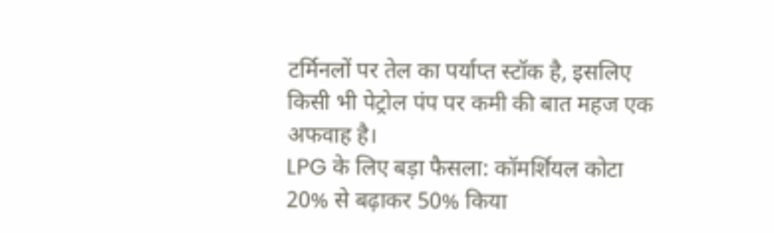टर्मिनलों पर तेल का पर्याप्त स्टॉक है, इसलिए किसी भी पेट्रोल पंप पर कमी की बात महज एक अफवाह है।
LPG के लिए बड़ा फैसला: कॉमर्शियल कोटा 20% से बढ़ाकर 50% किया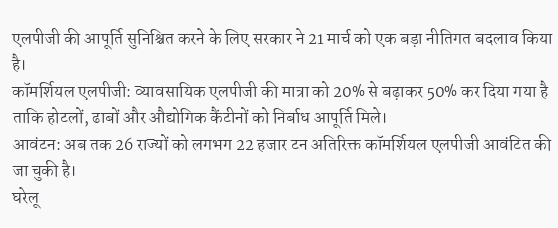एलपीजी की आपूर्ति सुनिश्चित करने के लिए सरकार ने 21 मार्च को एक बड़ा नीतिगत बदलाव किया है।
कॉमर्शियल एलपीजी: व्यावसायिक एलपीजी की मात्रा को 20% से बढ़ाकर 50% कर दिया गया है ताकि होटलों, ढाबों और औद्योगिक कैंटीनों को निर्बाध आपूर्ति मिले।
आवंटन: अब तक 26 राज्यों को लगभग 22 हजार टन अतिरिक्त कॉमर्शियल एलपीजी आवंटित की जा चुकी है।
घरेलू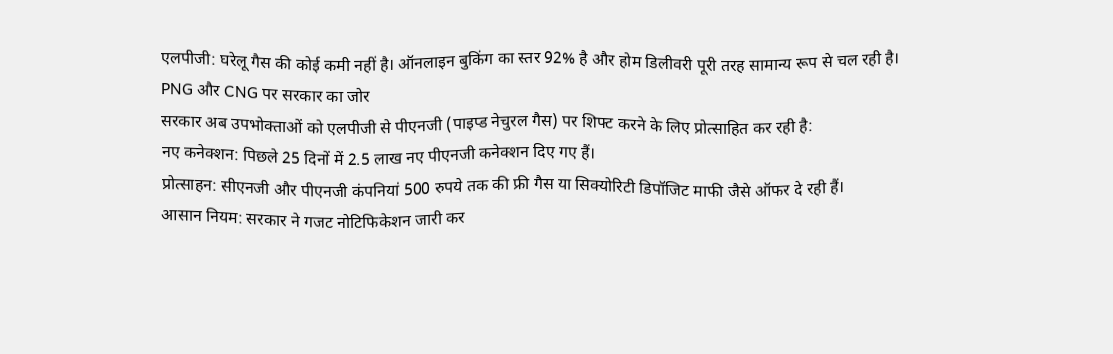एलपीजी: घरेलू गैस की कोई कमी नहीं है। ऑनलाइन बुकिंग का स्तर 92% है और होम डिलीवरी पूरी तरह सामान्य रूप से चल रही है।
PNG और CNG पर सरकार का जोर
सरकार अब उपभोक्ताओं को एलपीजी से पीएनजी (पाइप्ड नेचुरल गैस) पर शिफ्ट करने के लिए प्रोत्साहित कर रही है:
नए कनेक्शन: पिछले 25 दिनों में 2.5 लाख नए पीएनजी कनेक्शन दिए गए हैं।
प्रोत्साहन: सीएनजी और पीएनजी कंपनियां 500 रुपये तक की फ्री गैस या सिक्योरिटी डिपॉजिट माफी जैसे ऑफर दे रही हैं।
आसान नियम: सरकार ने गजट नोटिफिकेशन जारी कर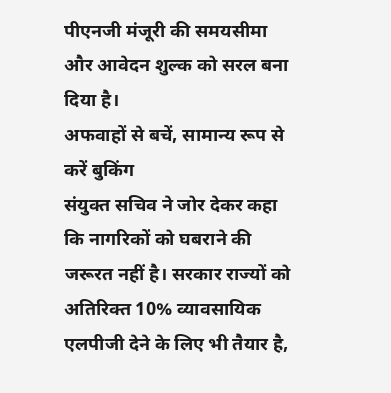पीएनजी मंजूरी की समयसीमा और आवेदन शुल्क को सरल बना दिया है।
अफवाहों से बचें, सामान्य रूप से करें बुकिंग
संयुक्त सचिव ने जोर देकर कहा कि नागरिकों को घबराने की जरूरत नहीं है। सरकार राज्यों को अतिरिक्त 10% व्यावसायिक एलपीजी देने के लिए भी तैयार है,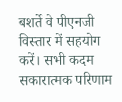बशर्ते वे पीएनजी विस्तार में सहयोग करें। सभी कदम सकारात्मक परिणाम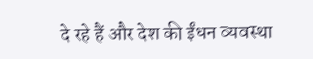दे रहे हैं और देश की ईंधन व्यवस्था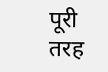पूरी तरह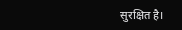सुरक्षित है।